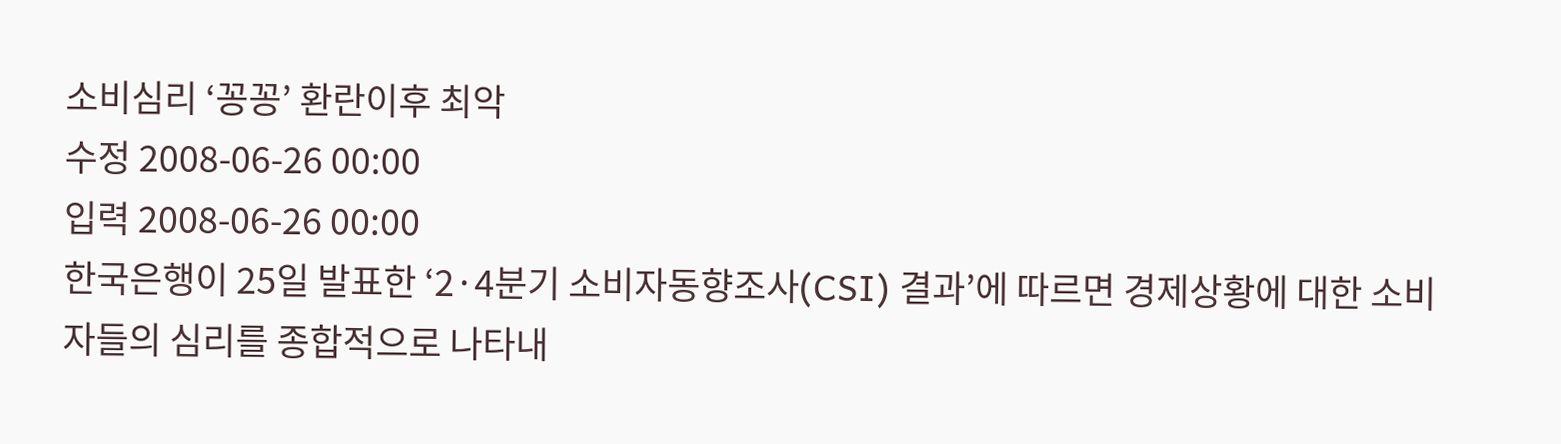소비심리 ‘꽁꽁’ 환란이후 최악
수정 2008-06-26 00:00
입력 2008-06-26 00:00
한국은행이 25일 발표한 ‘2·4분기 소비자동향조사(CSI) 결과’에 따르면 경제상황에 대한 소비자들의 심리를 종합적으로 나타내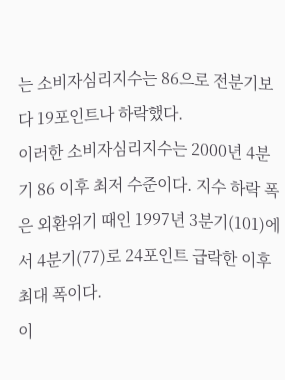는 소비자심리지수는 86으로 전분기보다 19포인트나 하락했다.
이러한 소비자심리지수는 2000년 4분기 86 이후 최저 수준이다. 지수 하락 폭은 외환위기 때인 1997년 3분기(101)에서 4분기(77)로 24포인트 급락한 이후 최대 폭이다.
이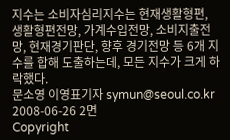지수는 소비자심리지수는 현재생활형편, 생활형편전망, 가계수입전망, 소비지출전망, 현재경기판단, 향후 경기전망 등 6개 지수를 합해 도출하는데, 모든 지수가 크게 하락했다.
문소영 이영표기자 symun@seoul.co.kr
2008-06-26 2면
Copyright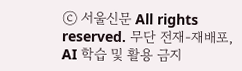ⓒ 서울신문 All rights reserved. 무단 전재-재배포, AI 학습 및 활용 금지